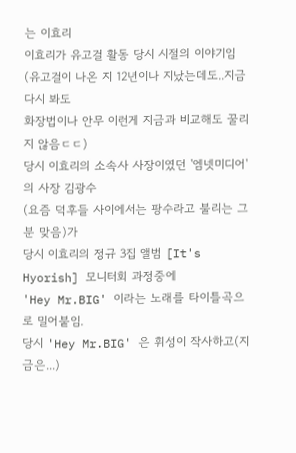는 이효리
이효리가 유고걸 활동 당시 시절의 이야기임
(유고걸이 나온 지 12년이나 지났는데도..지금 다시 봐도
화장법이나 안무 이런게 지금과 비교해도 꿀리지 않음ㄷㄷ)
당시 이효리의 소속사 사장이였던 '엠넷미디어'의 사장 김광수
(요즘 덕후들 사이에서는 팡수라고 불리는 그 분 맞음)가
당시 이효리의 정규 3집 앨범 [It's Hyorish] 모니터회 과정중에
'Hey Mr.BIG' 이라는 노래를 타이틀곡으로 밀어붙임.
당시 'Hey Mr.BIG' 은 휘성이 작사하고(지금은...)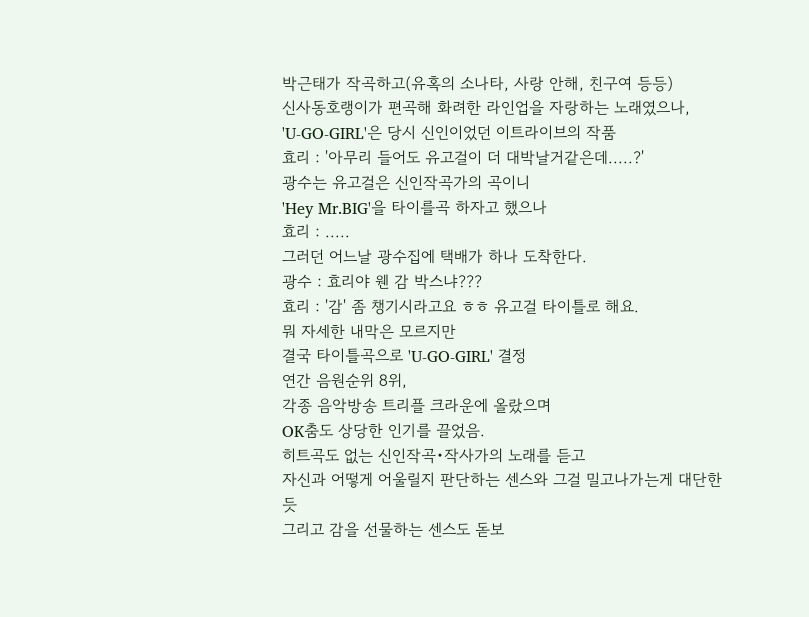박근태가 작곡하고(유혹의 소나타, 사랑 안해, 친구여 등등)
신사동호랭이가 편곡해 화려한 라인업을 자랑하는 노래였으나,
'U-GO-GIRL'은 당시 신인이었던 이트라이브의 작품
효리 : '아무리 들어도 유고걸이 더 대박날거같은데.....?'
광수는 유고걸은 신인작곡가의 곡이니
'Hey Mr.BIG'을 타이를곡 하자고 했으나
효리 : .....
그러던 어느날 광수집에 택배가 하나 도착한다.
광수 : 효리야 웬 감 박스냐???
효리 : '감' 좀 챙기시라고요 ㅎㅎ 유고걸 타이틀로 해요.
뭐 자세한 내막은 모르지만
결국 타이틀곡으로 'U-GO-GIRL' 결정
연간 음원순위 8위,
각종 음악방송 트리플 크라운에 올랐으며
OK춤도 상당한 인기를 끌었음.
히트곡도 없는 신인작곡•작사가의 노래를 듣고
자신과 어떻게 어울릴지 판단하는 센스와 그걸 밀고나가는게 대단한 듯
그리고 감을 선물하는 센스도 돋보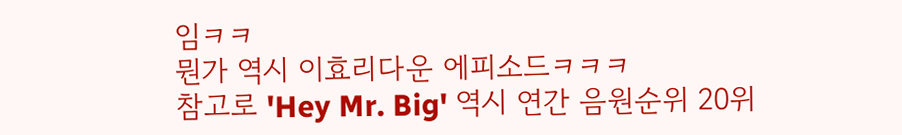임ㅋㅋ
뭔가 역시 이효리다운 에피소드ㅋㅋㅋ
참고로 'Hey Mr. Big' 역시 연간 음원순위 20위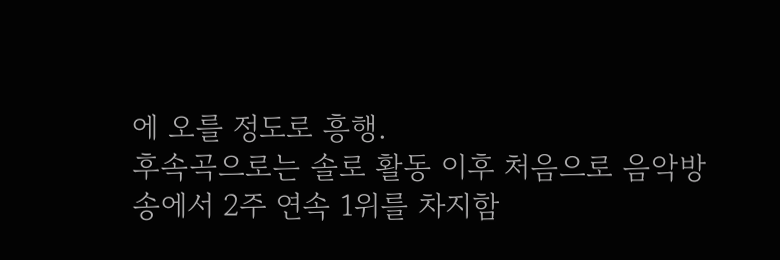에 오를 정도로 흥행.
후속곡으로는 솔로 활동 이후 처음으로 음악방송에서 2주 연속 1위를 차지함